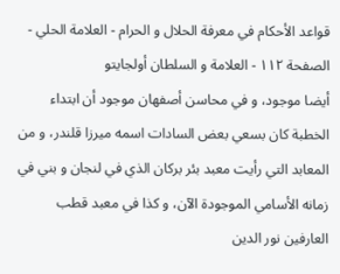قواعد الأحكام في معرفة الحلال و الحرام - العلامة الحلي - الصفحة ١١٢ - العلامة و السلطان أولجايتو
أيضا موجود، و في محاسن أصفهان موجود أن ابتداء الخطبة كان بسعي بعض السادات اسمه ميرزا قلندر، و من المعابد التي رأيت معبد بئر بركان الذي في لنجان و بني في زمانه الأسامي الموجودة الآن، و كذا في معبد قطب العارفين نور الدين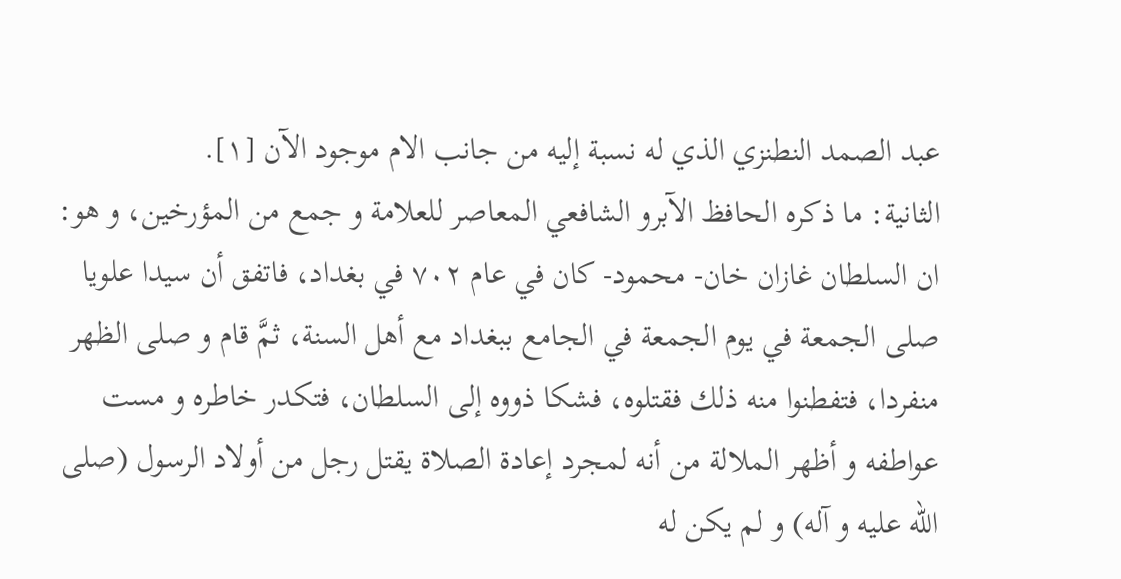عبد الصمد النطنزي الذي له نسبة إليه من جانب الام موجود الآن [١].
الثانية: ما ذكره الحافظ الآبرو الشافعي المعاصر للعلامة و جمع من المؤرخين، و هو: ان السلطان غازان خان- محمود- كان في عام ٧٠٢ في بغداد، فاتفق أن سيدا علويا صلى الجمعة في يوم الجمعة في الجامع ببغداد مع أهل السنة، ثمَّ قام و صلى الظهر منفردا، فتفطنوا منه ذلك فقتلوه، فشكا ذووه إلى السلطان، فتكدر خاطره و مست عواطفه و أظهر الملالة من أنه لمجرد إعادة الصلاة يقتل رجل من أولاد الرسول (صلى الله عليه و آله) و لم يكن له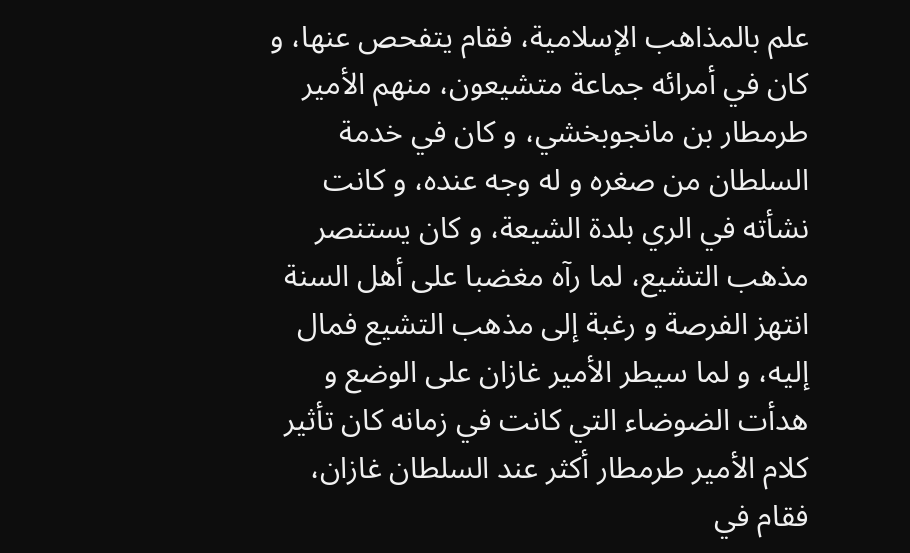علم بالمذاهب الإسلامية، فقام يتفحص عنها، و كان في أمرائه جماعة متشيعون، منهم الأمير طرمطار بن مانجوبخشي، و كان في خدمة السلطان من صغره و له وجه عنده، و كانت نشأته في الري بلدة الشيعة، و كان يستنصر مذهب التشيع، لما رآه مغضبا على أهل السنة انتهز الفرصة و رغبة إلى مذهب التشيع فمال إليه، و لما سيطر الأمير غازان على الوضع و هدأت الضوضاء التي كانت في زمانه كان تأثير كلام الأمير طرمطار أكثر عند السلطان غازان، فقام في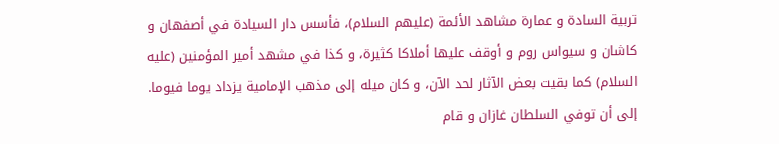تربية السادة و عمارة مشاهد الأئمة (عليهم السلام)، فأسس دار السيادة في أصفهان و كاشان و سيواس روم و أوقف عليها أملاكا كثيرة، و كذا في مشهد أمير المؤمنين (عليه السلام) كما بقيت بعض الآثار لحد الآن، و كان ميله إلى مذهب الإمامية يزداد يوما فيوما.
إلى أن توفي السلطان غازان و قام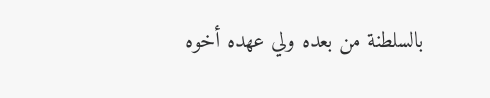بالسلطنة من بعده ولي عهده أخوه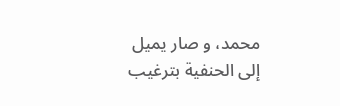محمد، و صار يميل إلى الحنفية بترغيب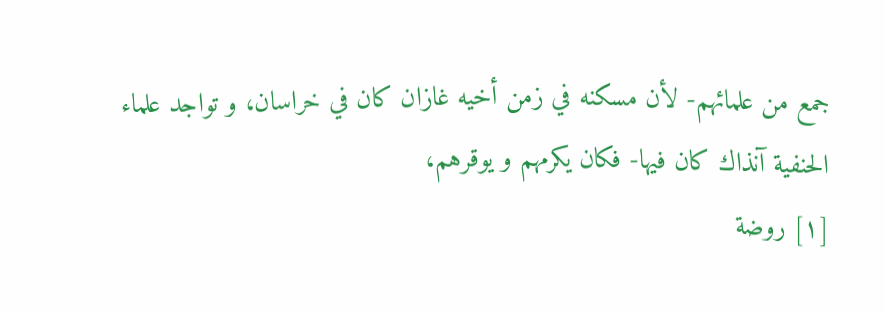جمع من علمائهم- لأن مسكنه في زمن أخيه غازان كان في خراسان، و تواجد علماء الحنفية آنذاك كان فيها- فكان يكرمهم و يوقرهم،
[١] روضة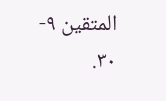المتقين ٩- ٣٠.